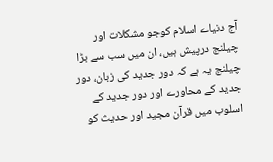آج دنیاے اسلام کوجو مشکلات اور چیلنج درپیش ہیں، ان میں سب سے بڑا چیلنج یہ ہے کہ دور جدید کی زبان، دور جدید کے محاورے اور دور جدید کے اسلوب میں قرآن مجید اور حدیث کو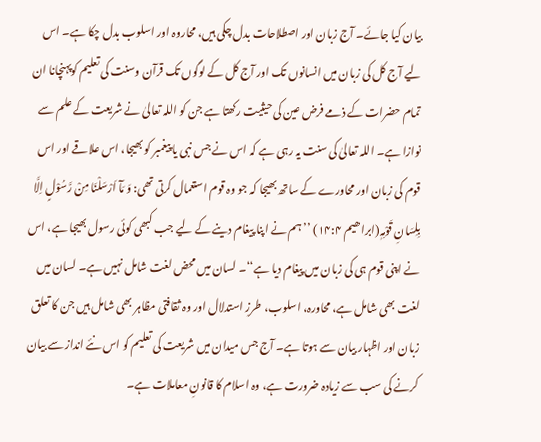بیان کیا جائے۔ آج زبان اور اصطلاحات بدل چکی ہیں، محاروہ اور اسلوب بدل چکا ہے۔ اس لیے آج کل کی زبان میں انسانوں تک اور آج کل کے لوگوں تک قرآن وسنت کی تعلیم کوپہنچانا ان تمام حضرات کے ذمے فرض عین کی حیثیت رکھتا ہے جن کو اللہ تعالیٰ نے شریعت کے علم سے نوازا ہے۔ اللہ تعالیٰ کی سنت یہ رہی ہے کہ اس نے جس نبی یا پیغمبر کو بھیجا، اس علاقے اور اس قوم کی زبان اور محاورے کے ساتھ بھیجا کہ جو وہ قوم استعمال کرتی تھی: وَ مَآ اَرْسَلْنَا مِنْ رَّسُوْلٍ اِلَّا بِلِسَانِ قَوْمِہٖ(ابراھیم ۱۴:۴) ’’ہم نے اپنا پیغام دینے کے لیے جب کبھی کوئی رسول بھیجا ہے، اس نے اپنی قوم ہی کی زبان میں پیغام دیا ہے‘‘۔ لسان میں محض لغت شامل نہیں ہے۔ لسان میں لغت بھی شامل ہے، محاورہ، اسلوب، طرزِ استدلال اور وہ ثقافتی مظاہر بھی شامل ہیں جن کا تعلق زبان اور اظہار بیان سے ہوتا ہے۔ آج جس میدان میں شریعت کی تعلیم کو اس نئے انداز سے بیان کرنے کی سب سے زیادہ ضرورت ہے، وہ اسلام کا قانونِ معاملات ہے۔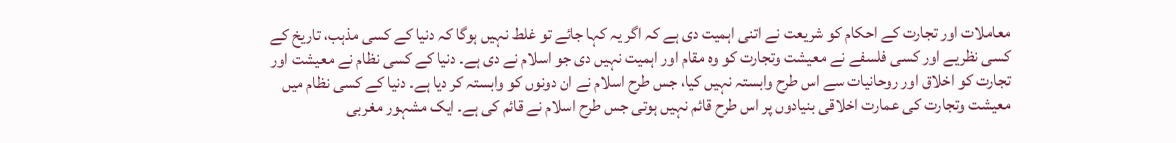معاملات اور تجارت کے احکام کو شریعت نے اتنی اہمیت دی ہے کہ اگر یہ کہا جائے تو غلط نہیں ہوگا کہ دنیا کے کسی مذہب، تاریخ کے کسی نظریے اور کسی فلسفے نے معیشت وتجارت کو وہ مقام اور اہمیت نہیں دی جو اسلام نے دی ہے۔ دنیا کے کسی نظام نے معیشت اور تجارت کو اخلاق اور روحانیات سے اس طرح وابستہ نہیں کیا، جس طرح اسلام نے ان دونوں کو وابستہ کر دیا ہے۔ دنیا کے کسی نظام میں معیشت وتجارت کی عمارت اخلاقی بنیادوں پر اس طرح قائم نہیں ہوتی جس طرح اسلام نے قائم کی ہے۔ ایک مشہور مغربی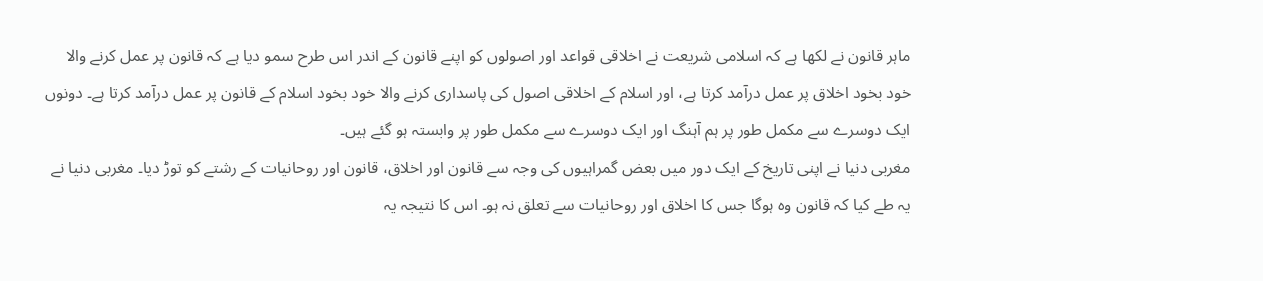ماہر قانون نے لکھا ہے کہ اسلامی شریعت نے اخلاقی قواعد اور اصولوں کو اپنے قانون کے اندر اس طرح سمو دیا ہے کہ قانون پر عمل کرنے والا خود بخود اخلاق پر عمل درآمد کرتا ہے، اور اسلام کے اخلاقی اصول کی پاسداری کرنے والا خود بخود اسلام کے قانون پر عمل درآمد کرتا ہے۔ دونوں ایک دوسرے سے مکمل طور پر ہم آہنگ اور ایک دوسرے سے مکمل طور پر وابستہ ہو گئے ہیں۔
مغربی دنیا نے اپنی تاریخ کے ایک دور میں بعض گمراہیوں کی وجہ سے قانون اور اخلاق، قانون اور روحانیات کے رشتے کو توڑ دیا۔ مغربی دنیا نے یہ طے کیا کہ قانون وہ ہوگا جس کا اخلاق اور روحانیات سے تعلق نہ ہو۔ اس کا نتیجہ یہ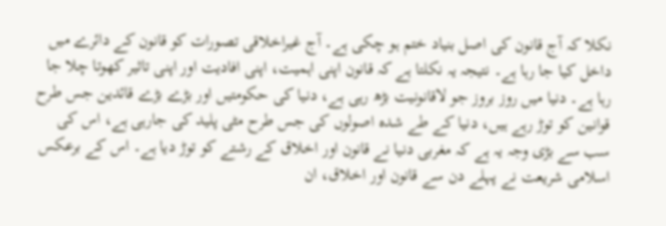نکلا کہ آج قانون کی اصل بنیاد ختم ہو چکی ہے۔ آج غیراخلاقی تصورات کو قانون کے دائرے میں داخل کیا جا رہا ہے۔ نتیجہ یہ نکلتا ہے کہ قانون اپنی اہمیت، اپنی افادیت اور اپنی تاثیر کھوتا چلا جا رہا ہے۔ دنیا میں روز بروز جو لاقانونیت بڑھ رہی ہے، دنیا کی حکومتیں اور بڑے بڑے قائدین جس طرح قوانین کو توڑ رہے ہیں، دنیا کے طے شدہ اصولوں کی جس طرح مٹی پلید کی جارہی ہے، اس کی سب سے بڑی وجہ یہ ہے کہ مغربی دنیا نے قانون اور اخلاق کے رشتے کو توڑ دیا ہے۔ اس کے برعکس اسلامی شریعت نے پہلے دن سے قانون اور اخلاق، ان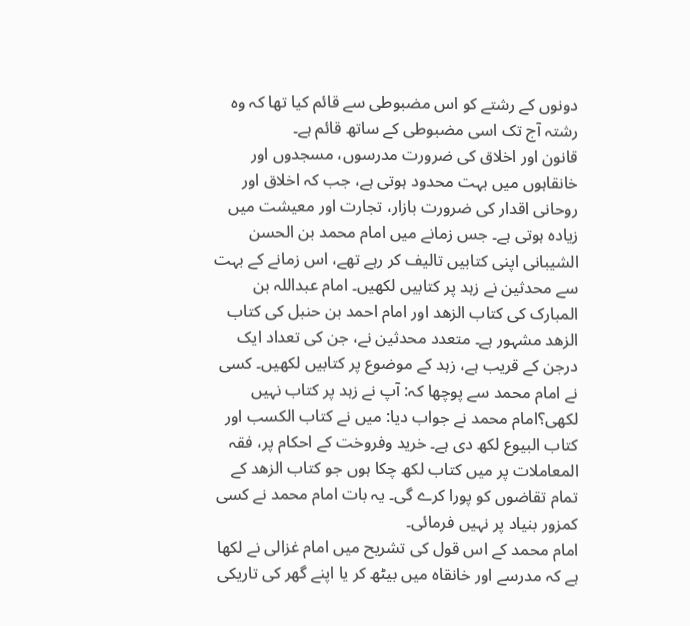دونوں کے رشتے کو اس مضبوطی سے قائم کیا تھا کہ وہ رشتہ آج تک اسی مضبوطی کے ساتھ قائم ہے۔
قانون اور اخلاق کی ضرورت مدرسوں، مسجدوں اور خانقاہوں میں بہت محدود ہوتی ہے، جب کہ اخلاق اور روحانی اقدار کی ضرورت بازار، تجارت اور معیشت میں زیادہ ہوتی ہے۔ جس زمانے میں امام محمد بن الحسن الشیبانی اپنی کتابیں تالیف کر رہے تھے، اس زمانے کے بہت سے محدثین نے زہد پر کتابیں لکھیں۔ امام عبداللہ بن المبارک کی کتاب الزھد اور امام احمد بن حنبل کی کتاب الزھد مشہور ہے۔ متعدد محدثین نے، جن کی تعداد ایک درجن کے قریب ہے، زہد کے موضوع پر کتابیں لکھیں۔ کسی نے امام محمد سے پوچھا کہ: آپ نے زہد پر کتاب نہیں لکھی؟امام محمد نے جواب دیا: میں نے کتاب الکسب اور کتاب البیوع لکھ دی ہے۔ خرید وفروخت کے احکام پر، فقہ المعاملات پر میں کتاب لکھ چکا ہوں جو کتاب الزھد کے تمام تقاضوں کو پورا کرے گی۔ یہ بات امام محمد نے کسی کمزور بنیاد پر نہیں فرمائی۔
امام محمد کے اس قول کی تشریح میں امام غزالی نے لکھا ہے کہ مدرسے اور خانقاہ میں بیٹھ کر یا اپنے گھر کی تاریکی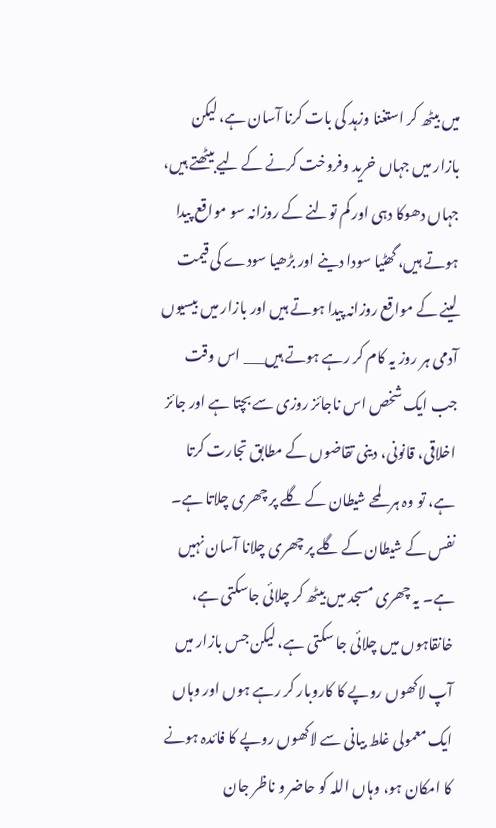میں بیٹھ کر استغنا وزہد کی بات کرنا آسان ہے، لیکن بازار میں جہاں خرید وفروخت کرنے کے لیے بیٹھتے ہیں، جہاں دھوکا دہی اور کم تولنے کے روزانہ سو مواقع پیدا ہوتے ہیں، گھٹیا سودا دینے اور بڑھیا سودے کی قیمت لینے کے مواقع روزانہ پیدا ہوتے ہیں اور بازار میں بیسیوں آدمی ہر روز یہ کام کر رہے ہوتے ہیں___ اس وقت جب ایک شخص اس ناجائز روزی سے بچتا ہے اور جائز اخلاقی، قانونی، دینی تقاضوں کے مطابق تجارت کرتا ہے، تو وہ ہر لمحے شیطان کے گلے پر چھری چلاتا ہے۔ نفس کے شیطان کے گلے پر چھری چلانا آسان نہیں ہے۔ یہ چھری مسجد میں بیٹھ کر چلائی جاسکتی ہے، خانقاہوں میں چلائی جا سکتی ہے، لیکن جس بازار میں آپ لاکھوں روپے کا کاروبار کر رہے ہوں اور وہاں ایک معمولی غلط بیانی سے لاکھوں روپے کا فائدہ ہونے کا امکان ہو، وہاں اللہ کو حاضر و ناظر جان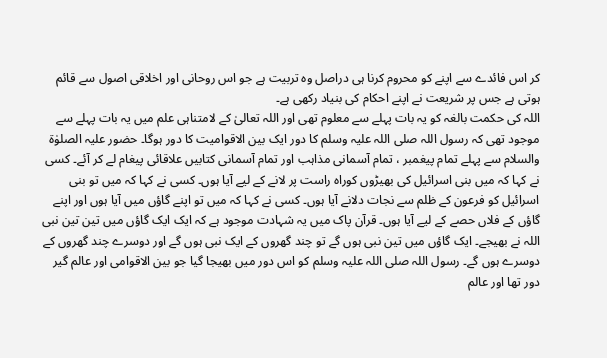کر اس فائدے سے اپنے کو محروم کرنا ہی دراصل وہ تربیت ہے جو اس روحانی اور اخلاقی اصول سے قائم ہوتی ہے جس پر شریعت نے اپنے احکام کی بنیاد رکھی ہے۔
اللہ کی حکمت بالغہ کو یہ بات پہلے سے معلوم تھی اور اللہ تعالیٰ کے لامتناہی علم میں یہ بات پہلے سے موجود تھی کہ رسول اللہ صلی اللہ علیہ وسلم کا دور ایک بین الاقوامیت کا دور ہوگا۔ حضور علیہ الصلوٰۃ والسلام سے پہلے تمام پیغمبر ، تمام آسمانی مذاہب اور تمام آسمانی کتابیں علاقائی پیغام لے کر آئے۔ کسی نے کہا کہ میں بنی اسرائیل کی بھیڑوں کوراہ راست پر لانے کے لیے آیا ہوں۔ کسی نے کہا کہ میں تو بنی اسرائیل کو فرعون کے ظلم سے نجات دلانے آیا ہوں۔ کسی نے کہا کہ میں تو اپنے گاؤں میں آیا ہوں اور اپنے گاؤں کے فلاں حصے کے لیے آیا ہوں۔ قرآن پاک میں یہ شہادت موجود ہے کہ ایک ایک گاؤں میں تین تین نبی اللہ نے بھیجے۔ ایک گاؤں میں تین نبی ہوں گے تو چند گھروں کے ایک نبی ہوں گے اور دوسرے چند گھروں کے دوسرے ہوں گے۔ رسول اللہ صلی اللہ علیہ وسلم کو اس دور میں بھیجا گیا جو بین الاقوامی اور عالم گیر دور تھا اور عالم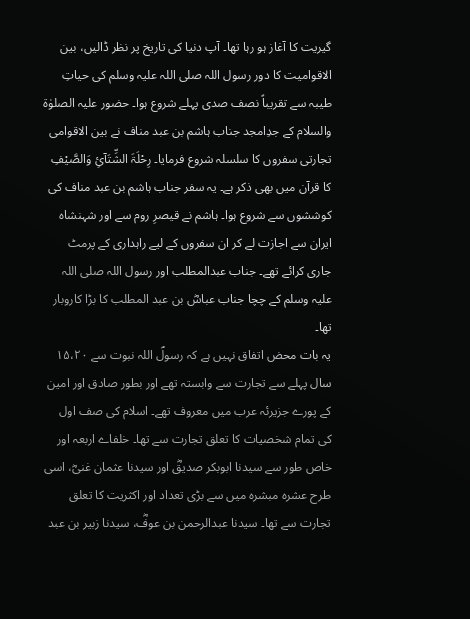گیریت کا آغاز ہو رہا تھا۔ آپ دنیا کی تاریخ پر نظر ڈالیں، بین الاقوامیت کا دور رسول اللہ صلی اللہ علیہ وسلم کی حیاتِ طیبہ سے تقریباً نصف صدی پہلے شروع ہوا۔ حضور علیہ الصلوٰۃ والسلام کے جدِامجد جناب ہاشم بن عبد مناف نے بین الاقوامی تجارتی سفروں کا سلسلہ شروع فرمایا۔ رِحْلَۃَ الشِّتَآئِ وَالصَّیْفِ کا قرآن میں بھی ذکر ہے۔ یہ سفر جناب ہاشم بن عبد مناف کی کوششوں سے شروع ہوا۔ ہاشم نے قیصرِ روم سے اور شہنشاہ ایران سے اجازت لے کر ان سفروں کے لیے راہداری کے پرمٹ جاری کرائے تھے۔ جناب عبدالمطلب اور رسول اللہ صلی اللہ علیہ وسلم کے چچا جناب عباسؓ بن عبد المطلب کا بڑا کاروبار تھا۔
یہ بات محض اتفاق نہیں ہے کہ رسولؐ اللہ نبوت سے ۱۵،۲۰ سال پہلے سے تجارت سے وابستہ تھے اور بطور صادق اور امین کے پورے جزیرئہ عرب میں معروف تھے۔ اسلام کی صف اول کی تمام شخصیات کا تعلق تجارت سے تھا۔ خلفاے اربعہ اور خاص طور سے سیدنا ابوبکر صدیقؓ اور سیدنا عثمان غنیؓ، اسی طرح عشرہ مبشرہ میں سے بڑی تعداد اور اکثریت کا تعلق تجارت سے تھا۔ سیدنا عبدالرحمن بن عوفؓ، سیدنا زبیر بن عبد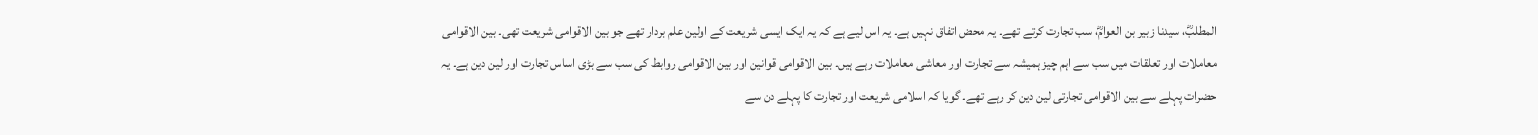المطلبؓ، سیدنا زبیر بن العوامؓ، سب تجارت کرتے تھے۔ یہ محض اتفاق نہیں ہے۔ یہ اس لیے ہے کہ یہ ایک ایسی شریعت کے اولین علم بردار تھے جو بین الاقوامی شریعت تھی۔ بین الاقوامی معاملات اور تعلقات میں سب سے اہم چیز ہمیشہ سے تجارت اور معاشی معاملات رہے ہیں۔ بین الاقوامی قوانین اور بین الاقوامی روابط کی سب سے بڑی اساس تجارت اور لین دین ہے۔ یہ حضرات پہلے سے بین الاقوامی تجارتی لین دین کر رہے تھے۔ گویا کہ اسلامی شریعت اور تجارت کا پہلے دن سے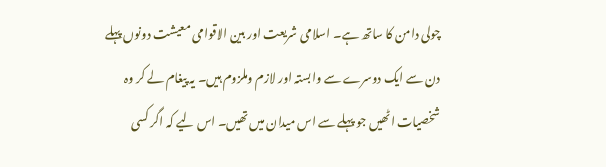چولی دامن کا ساتھ ہے۔ اسلامی شریعت اور بین الاقوامی معیشت دونوں پہلے دن سے ایک دوسرے سے وابستہ اور لازم وملزوم ہیں۔ یہ پیغام لے کر وہ شخصیات اٹھیں جو پہلے سے اس میدان میں تھیں۔ اس لیے کہ اگر کسی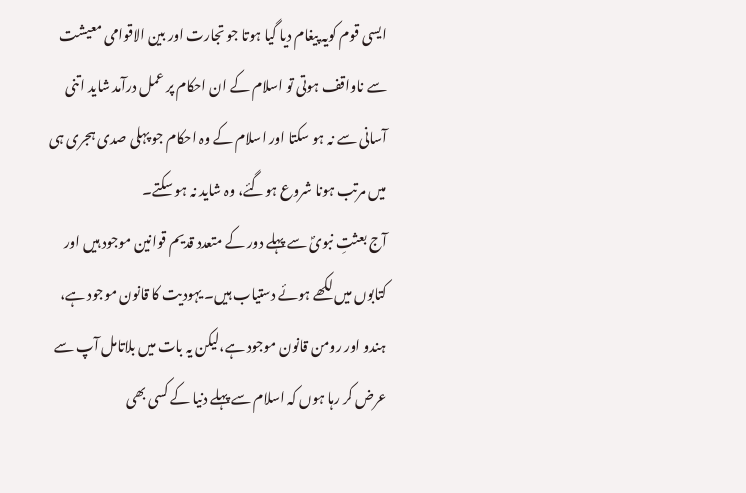ایسی قوم کویہ پیغام دیا گیا ہوتا جو تجارت اور بین الاقوامی معیشت سے ناواقف ہوتی تو اسلام کے ان احکام پر عمل درآمد شاید اتنی آسانی سے نہ ہو سکتا اور اسلام کے وہ احکام جو پہلی صدی ہجری ہی میں مرتب ہونا شروع ہوگئے، وہ شاید نہ ہو سکتے۔
آج بعثتِ نبویؐ سے پہلے دور کے متعدد قدیم قوانین موجود ہیں اور کتابوں میں لکھے ہوئے دستیاب ہیں۔ یہودیت کا قانون موجود ہے، ہندو اور رومن قانون موجود ہے،لیکن یہ بات میں بلاتامل آپ سے عرض کر رہا ہوں کہ اسلام سے پہلے دنیا کے کسی بھی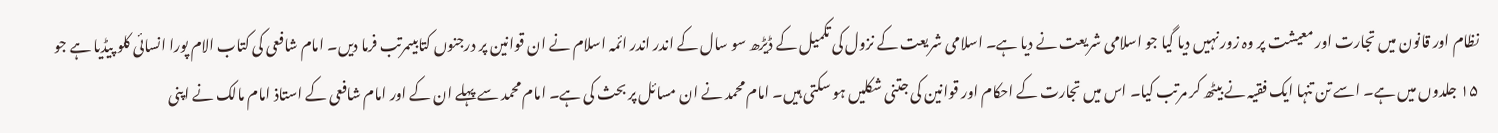نظام اور قانون میں تجارت اور معیشت پر وہ زور نہیں دیا گیا جو اسلامی شریعت نے دیا ہے۔ اسلامی شریعت کے نزول کی تکمیل کے ڈیڑھ سو سال کے اندر اندر ائمہ اسلام نے ان قوانین پر درجنوں کتابیںمرتب فرما دیں۔ امام شافعی کی کتاب الام پورا انسائی کلو پیڈیا ہے جو ۱۵ جلدوں میں ہے۔ اسے تن تنہا ایک فقیہ نے بیٹھ کر مرتب کیا۔ اس میں تجارت کے احکام اور قوانین کی جتنی شکلیں ہو سکتی ہیں۔ امام محمد نے ان مسائل پر بحث کی ہے۔ امام محمد سے پہلے ان کے اور امام شافعی کے استاذ امام مالک نے اپنی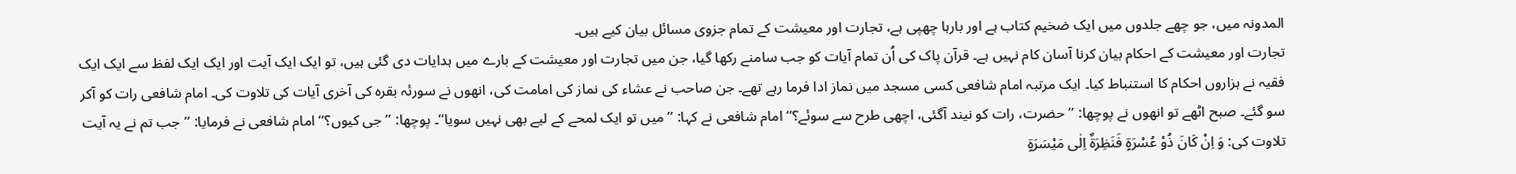المدونہ میں، جو چھے جلدوں میں ایک ضخیم کتاب ہے اور بارہا چھپی ہے، تجارت اور معیشت کے تمام جزوی مسائل بیان کیے ہیں۔
تجارت اور معیشت کے احکام بیان کرنا آسان کام نہیں ہے۔ قرآن پاک کی اُن تمام آیات کو جب سامنے رکھا گیا، جن میں تجارت اور معیشت کے بارے میں ہدایات دی گئی ہیں، تو ایک ایک آیت اور ایک ایک لفظ سے ایک ایک فقیہ نے ہزاروں احکام کا استنباط کیا۔ ایک مرتبہ امام شافعی کسی مسجد میں نماز ادا فرما رہے تھے۔ جن صاحب نے عشاء کی نماز کی امامت کی، انھوں نے سورئہ بقرہ کی آخری آیات کی تلاوت کی۔ امام شافعی رات کو آکر سو گئے۔ صبح اٹھے تو انھوں نے پوچھا: ’’حضرت، رات کو نیند آگئی، اچھی طرح سے سوئے؟‘‘ امام شافعی نے کہا: ’’میں تو ایک لمحے کے لیے بھی نہیں سویا‘‘۔ پوچھا: ’’جی کیوں؟‘‘ امام شافعی نے فرمایا: ’’جب تم نے یہ آیت تلاوت کی: وَ اِنْ کَانَ ذُوْ عُسْرَۃٍ فَنَظِرَۃٌ اِلٰی مَیْسَرَۃٍ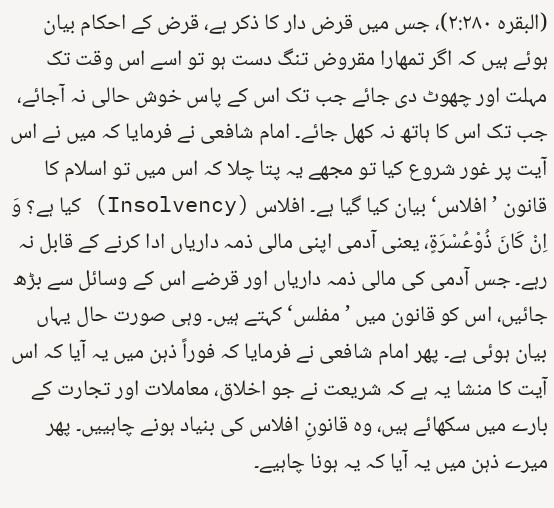(البقرہ ۲:۲۸۰)، جس میں قرض دار کا ذکر ہے، قرض کے احکام بیان ہوئے ہیں کہ اگر تمھارا مقروض تنگ دست ہو تو اسے اس وقت تک مہلت اور چھوٹ دی جائے جب تک اس کے پاس خوش حالی نہ آجائے، جب تک اس کا ہاتھ نہ کھل جائے۔ امام شافعی نے فرمایا کہ میں نے اس آیت پر غور شروع کیا تو مجھے یہ پتا چلا کہ اس میں تو اسلام کا قانون ’افلاس‘ بیان کیا گیا ہے۔ افلاس (Insolvency) کیا ہے؟ وَ اِنْ کَانَ ذُوْعُسْرَۃٍ، یعنی آدمی اپنی مالی ذمہ داریاں ادا کرنے کے قابل نہ رہے۔ جس آدمی کی مالی ذمہ داریاں اور قرضے اس کے وسائل سے بڑھ جائیں، اس کو قانون میں ’مفلس‘ کہتے ہیں۔ وہی صورت حال یہاں بیان ہوئی ہے۔ پھر امام شافعی نے فرمایا کہ فوراً ذہن میں یہ آیا کہ اس آیت کا منشا یہ ہے کہ شریعت نے جو اخلاق، معاملات اور تجارت کے بارے میں سکھائے ہیں، وہ قانونِ افلاس کی بنیاد ہونے چاہییں۔ پھر میرے ذہن میں یہ آیا کہ یہ ہونا چاہیے۔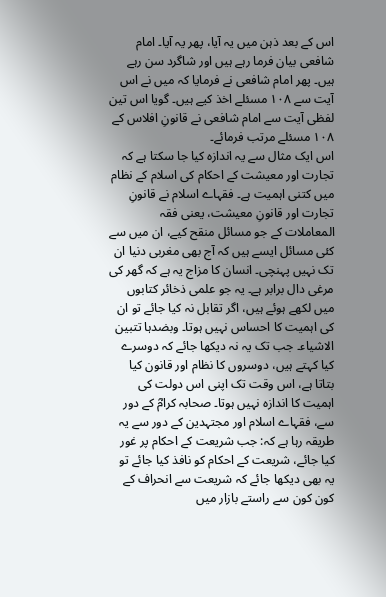اس کے بعد ذہن میں یہ آیا، پھر یہ آیا۔ امام شافعی بیان فرما رہے ہیں اور شاگرد سن رہے ہیں۔ پھر امام شافعی نے فرمایا کہ میں نے اس آیت سے ۱۰۸ مسئلے اخذ کیے ہیں۔ گویا اس تین لفظی آیت سے امام شافعی نے قانونِ افلاس کے ۱۰۸ مسئلے مرتب فرمائے۔
اس ایک مثال سے یہ اندازہ کیا جا سکتا ہے کہ تجارت اور معیشت کے احکام کی اسلام کے نظام میں کتنی اہمیت ہے۔ فقہاے اسلام نے قانونِ تجارت اور قانونِ معیشت، یعنی فقہ المعاملات کے جو مسائل منقح کیے، ان میں سے کئی مسائل ایسے ہیں کہ آج بھی مغربی دنیا ان تک نہیں پہنچی۔ انسان کا مزاج یہ ہے کہ گھر کی مرغی دال برابر ہے۔ یہ جو علمی ذخائر کتابوں میں لکھے ہوئے ہیں، اگر تقابل نہ کیا جائے تو ان کی اہمیت کا احساس نہیں ہوتا۔ وبضدہا تتبین الاشیاء۔ جب تک یہ نہ دیکھا جائے کہ دوسرے کیا کہتے ہیں، دوسروں کا نظام اور قانون کیا بتاتا ہے، اس وقت تک اپنی اس دولت کی اہمیت کا اندازہ نہیں ہوتا۔ صحابہ کرامؓ کے دور سے، فقہاے اسلام اور مجتہدین کے دور سے یہ طریقہ رہا ہے کہ: جب شریعت کے احکام پر غور کیا جائے، شریعت کے احکام کو نافذ کیا جائے تو یہ بھی دیکھا جائے کہ شریعت سے انحراف کے کون کون سے راستے بازار میں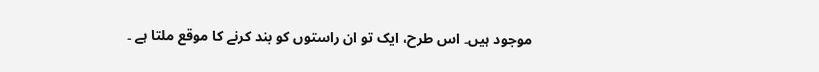موجود ہیں۔ اس طرح، ایک تو ان راستوں کو بند کرنے کا موقع ملتا ہے ۔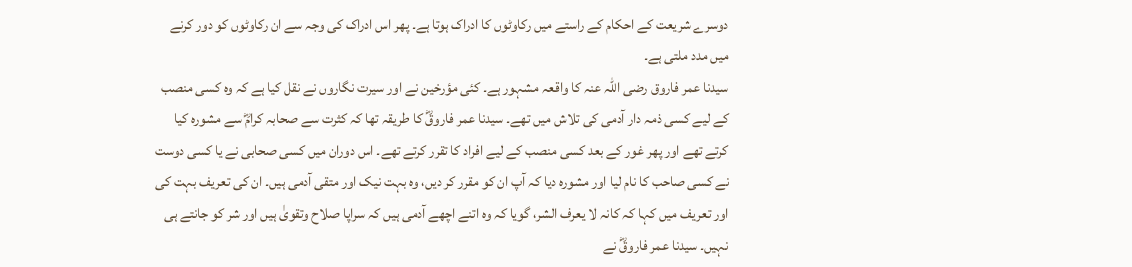دوسرے شریعت کے احکام کے راستے میں رکاوٹوں کا ادراک ہوتا ہے۔ پھر اس ادراک کی وجہ سے ان رکاوٹوں کو دور کرنے میں مدد ملتی ہے۔
سیدنا عمر فاروق رضی اللہ عنہ کا واقعہ مشہور ہے۔ کئی مؤرخین نے اور سیرت نگاروں نے نقل کیا ہے کہ وہ کسی منصب کے لیے کسی ذمہ دار آدمی کی تلاش میں تھے۔ سیدنا عمر فاروقؓ کا طریقہ تھا کہ کثرت سے صحابہ کرامؓ سے مشورہ کیا کرتے تھے اور پھر غور کے بعد کسی منصب کے لیے افراد کا تقرر کرتے تھے۔ اس دوران میں کسی صحابی نے یا کسی دوست نے کسی صاحب کا نام لیا اور مشورہ دیا کہ آپ ان کو مقرر کر دیں، وہ بہت نیک اور متقی آدمی ہیں۔ ان کی تعریف بہت کی اور تعریف میں کہا کہ کانہ لا یعرف الشر، گویا کہ وہ اتنے اچھے آدمی ہیں کہ سراپا صلاح وتقویٰ ہیں اور شر کو جانتے ہی نہیں۔ سیدنا عمر فاروقؓ نے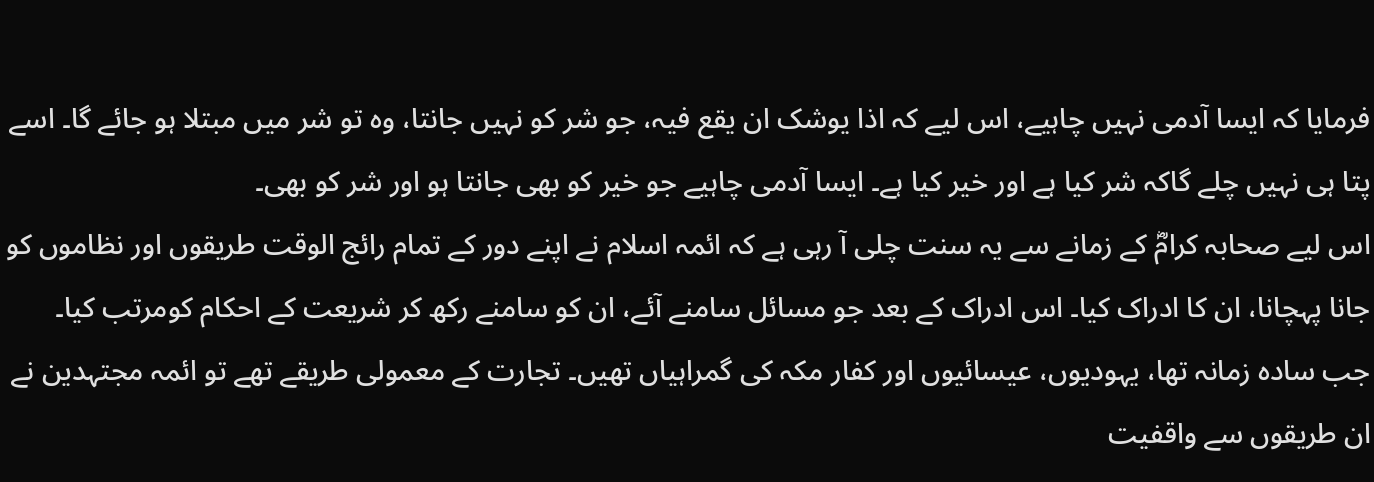فرمایا کہ ایسا آدمی نہیں چاہیے، اس لیے کہ اذا یوشک ان یقع فیہ، جو شر کو نہیں جانتا، وہ تو شر میں مبتلا ہو جائے گا۔ اسے پتا ہی نہیں چلے گاکہ شر کیا ہے اور خیر کیا ہے۔ ایسا آدمی چاہیے جو خیر کو بھی جانتا ہو اور شر کو بھی۔
اس لیے صحابہ کرامؓ کے زمانے سے یہ سنت چلی آ رہی ہے کہ ائمہ اسلام نے اپنے دور کے تمام رائج الوقت طریقوں اور نظاموں کو جانا پہچانا، ان کا ادراک کیا۔ اس ادراک کے بعد جو مسائل سامنے آئے، ان کو سامنے رکھ کر شریعت کے احکام کومرتب کیا۔ جب سادہ زمانہ تھا، یہودیوں، عیسائیوں اور کفار مکہ کی گمراہیاں تھیں۔ تجارت کے معمولی طریقے تھے تو ائمہ مجتہدین نے ان طریقوں سے واقفیت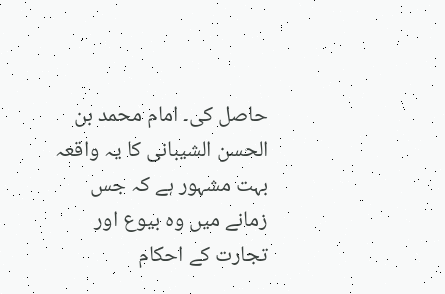حاصل کی۔ امام محمد بن الحسن الشیبانی کا یہ واقعہ بہت مشہور ہے کہ جس زمانے میں وہ بیوع اور تجارت کے احکام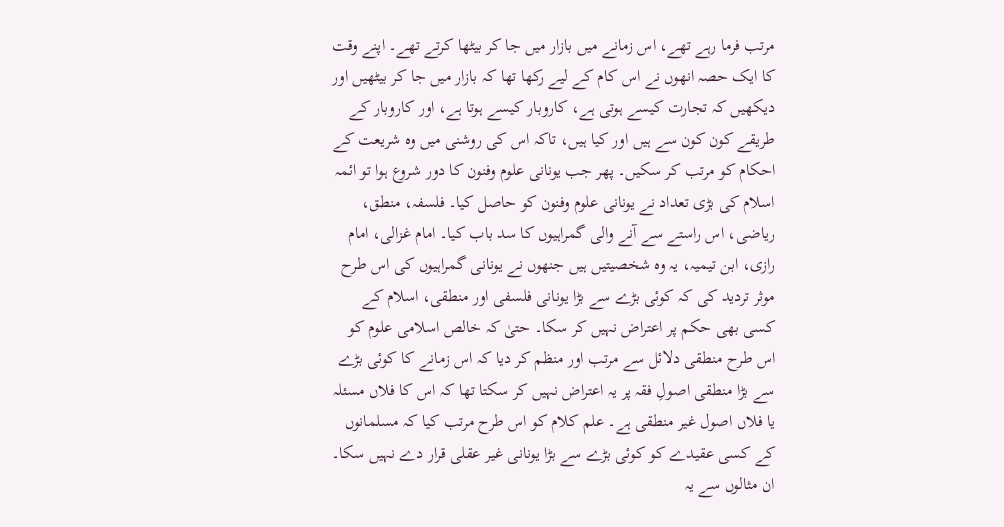مرتب فرما رہے تھے، اس زمانے میں بازار میں جا کر بیٹھا کرتے تھے۔ اپنے وقت کا ایک حصہ انھوں نے اس کام کے لیے رکھا تھا کہ بازار میں جا کر بیٹھیں اور دیکھیں کہ تجارت کیسے ہوتی ہے، کاروبار کیسے ہوتا ہے، اور کاروبار کے طریقے کون کون سے ہیں اور کیا ہیں، تاکہ اس کی روشنی میں وہ شریعت کے احکام کو مرتب کر سکیں۔ پھر جب یونانی علوم وفنون کا دور شروع ہوا تو ائمہ اسلام کی بڑی تعداد نے یونانی علوم وفنون کو حاصل کیا۔ فلسفہ، منطق، ریاضی، اس راستے سے آنے والی گمراہیوں کا سد باب کیا۔ امام غزالی، امام رازی، ابن تیمیہ، یہ وہ شخصیتیں ہیں جنھوں نے یونانی گمراہیوں کی اس طرح موثر تردید کی کہ کوئی بڑے سے بڑا یونانی فلسفی اور منطقی، اسلام کے کسی بھی حکم پر اعتراض نہیں کر سکا۔ حتیٰ کہ خالص اسلامی علوم کو اس طرح منطقی دلائل سے مرتب اور منظم کر دیا کہ اس زمانے کا کوئی بڑے سے بڑا منطقی اصولِ فقہ پر یہ اعتراض نہیں کر سکتا تھا کہ اس کا فلاں مسئلہ یا فلاں اصول غیر منطقی ہے۔ علم کلام کو اس طرح مرتب کیا کہ مسلمانوں کے کسی عقیدے کو کوئی بڑے سے بڑا یونانی غیر عقلی قرار دے نہیں سکا۔
ان مثالوں سے یہ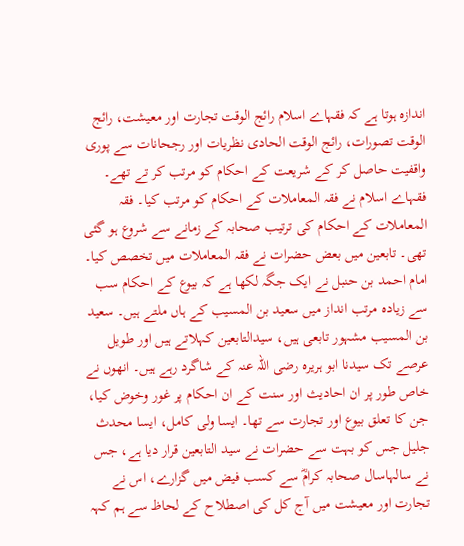اندازہ ہوتا ہے کہ فقہاے اسلام رائج الوقت تجارت اور معیشت، رائج الوقت تصورات، رائج الوقت الحادی نظریات اور رجحانات سے پوری واقفیت حاصل کر کے شریعت کے احکام کو مرتب کر تے تھے۔ فقہاے اسلام نے فقہ المعاملات کے احکام کو مرتب کیا۔ فقہ المعاملات کے احکام کی ترتیب صحابہ کے زمانے سے شروع ہو گئی تھی۔ تابعین میں بعض حضرات نے فقہ المعاملات میں تخصص کیا۔ امام احمد بن حنبل نے ایک جگہ لکھا ہے کہ بیوع کے احکام سب سے زیادہ مرتب انداز میں سعید بن المسیب کے ہاں ملتے ہیں۔ سعید بن المسیب مشہور تابعی ہیں، سیدالتابعین کہلاتے ہیں اور طویل عرصے تک سیدنا ابو ہریرہ رضی اللہ عنہ کے شاگرد رہے ہیں۔ انھوں نے خاص طور پر ان احادیث اور سنت کے ان احکام پر غور وخوض کیا، جن کا تعلق بیوع اور تجارت سے تھا۔ ایسا ولی کامل، ایسا محدث جلیل جس کو بہت سے حضرات نے سید التابعین قرار دیا ہے، جس نے سالہاسال صحابہ کرامؓ سے کسب فیض میں گزارے، اس نے تجارت اور معیشت میں آج کل کی اصطلاح کے لحاظ سے ہم کہہ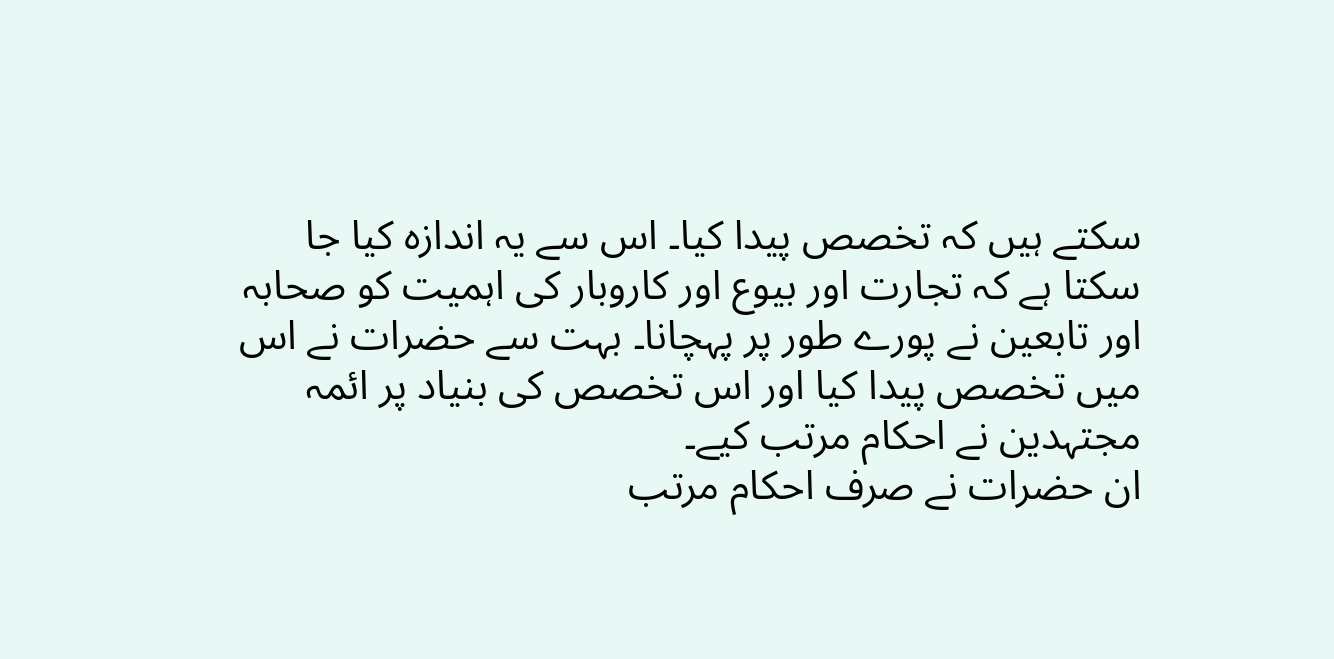سکتے ہیں کہ تخصص پیدا کیا۔ اس سے یہ اندازہ کیا جا سکتا ہے کہ تجارت اور بیوع اور کاروبار کی اہمیت کو صحابہ اور تابعین نے پورے طور پر پہچانا۔ بہت سے حضرات نے اس میں تخصص پیدا کیا اور اس تخصص کی بنیاد پر ائمہ مجتہدین نے احکام مرتب کیے۔
ان حضرات نے صرف احکام مرتب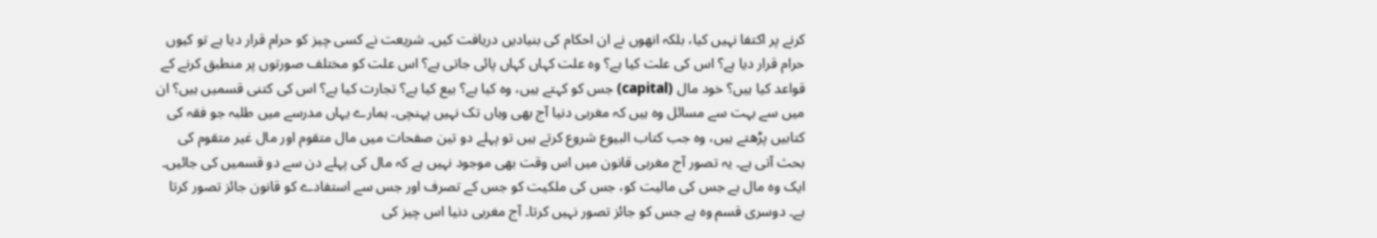کرنے پر اکتفا نہیں کیا، بلکہ انھوں نے ان احکام کی بنیادیں دریافت کیں۔ شریعت نے کسی چیز کو حرام قرار دیا ہے تو کیوں حرام قرار دیا ہے؟ اس کی علت کیا ہے؟ وہ علت کہاں کہاں پائی جاتی ہے؟ اس علت کو مختلف صورتوں پر منطبق کرنے کے قواعد کیا ہیں؟ خود مال (capital) جس کو کہتے ہیں، وہ کیا ہے؟ بیع کیا ہے؟ تجارت کیا ہے؟ اس کی کتنی قسمیں ہیں؟ ان میں سے بہت سے مسائل وہ ہیں کہ مغربی دنیا آج بھی وہاں تک نہیں پہنچی۔ ہمارے یہاں مدرسے میں طلبہ جو فقہ کی کتابیں پڑھتے ہیں، وہ جب کتاب البیوع شروع کرتے ہیں تو پہلے دو تین صفحات میں مال متقوم اور مال غیر متقوم کی بحث آتی ہے۔ یہ تصور آج مغربی قانون میں اس وقت بھی موجود نہیں ہے کہ مال کی پہلے دن سے دو قسمیں کی جائیں۔ ایک وہ مال ہے جس کی مالیت کو، جس کی ملکیت کو جس کے تصرف اور جس سے استفادے کو قانون جائز تصور کرتا ہے۔ دوسری قسم وہ ہے جس کو جائز تصور نہیں کرتا۔ آج مغربی دنیا اس چیز کی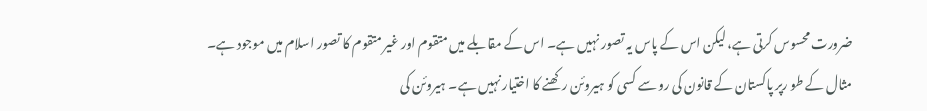ضرورت محسوس کرتی ہے، لیکن اس کے پاس یہ تصور نہیں ہے۔ اس کے مقابلے میں متقوم اور غیر متقوم کا تصور اسلام میں موجود ہے۔
مثال کے طو رپر پاکستان کے قانون کی رو سے کسی کو ہیروئن رکھنے کا اختیار نہیں ہے۔ ہیروئن کی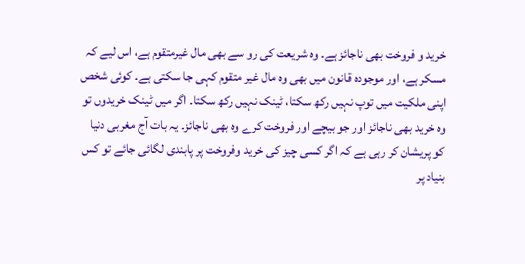خرید و فروخت بھی ناجائز ہے۔ وہ شریعت کی رو سے بھی مال غیرمتقوم ہے، اس لیے کہ مسکر ہے، اور موجودہ قانون میں بھی وہ مال غیر متقوم کہی جا سکتی ہے۔ کوئی شخص اپنی ملکیت میں توپ نہیں رکھ سکتا، ٹینک نہیں رکھ سکتا۔ اگر میں ٹینک خریدوں تو وہ خرید بھی ناجائز اور جو بیچے اور فروخت کرے وہ بھی ناجائز۔ یہ بات آج مغربی دنیا کو پریشان کر رہی ہے کہ اگر کسی چیز کی خرید وفروخت پر پابندی لگائی جائے تو کس بنیاد پر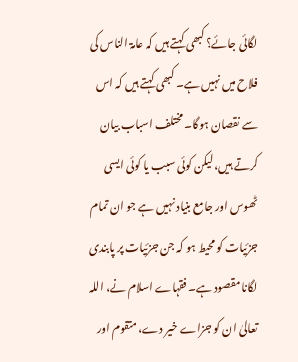لگائی جائے؟ کبھی کہتے ہیں کہ عامۃ الناس کی فلاح میں نہیں ہے۔ کبھی کہتے ہیں کہ اس سے نقصان ہوگا۔ مختلف اسباب بیان کرتے ہیں، لیکن کوئی سبب یا کوئی ایسی ٹھوس اور جامع بنیاد نہیں ہے جو ان تمام جزئیات کو محیط ہو کہ جن جزئیات پر پابندی لگانا مقصود ہے۔ فقہاے اسلام نے، اللہ تعالیٰ ان کو جزاے خیر دے، متقوم اور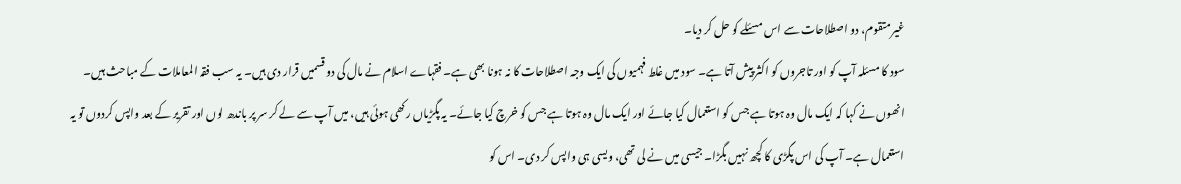غیر متقوم، دو اصطلاحات سے اس مسئلے کو حل کر دیا۔
سود کا مسئلہ آپ کو اور تاجروں کو اکثر پیش آتا ہے۔ سود میں غلط فہمیوں کی ایک وجہ اصطلاحات کا نہ ہونا بھی ہے۔ فقہاے اسلام نے مال کی دو قسمیں قرار دی ہیں۔ یہ سب فقہ المعاملات کے مباحث ہیں۔ انھوں نے کہا کہ ایک مال وہ ہوتا ہے جس کو استعمال کیا جائے اور ایک مال وہ ہوتا ہے جس کو خرچ کیا جائے۔ یہ پگڑیاں رکھی ہوئی ہیں، میں آپ سے لے کر سر پر باندھ لوں اور تقریر کے بعد واپس کردوں تو یہ استعمال ہے۔ آپ کی اس پگڑی کا کچھ نہیں بگڑا۔ جیسی میں نے لی تھی، ویسی ہی واپس کر دی۔ اس کو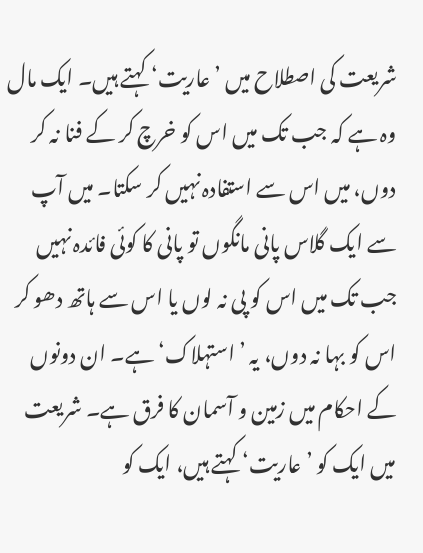شریعت کی اصطلاح میں ’عاریت‘ کہتے ہیں۔ ایک مال وہ ہے کہ جب تک میں اس کو خرچ کر کے فنا نہ کر دوں، میں اس سے استفادہ نہیں کر سکتا۔ میں آپ سے ایک گلاس پانی مانگوں تو پانی کا کوئی فائدہ نہیں جب تک میں اس کو پی نہ لوں یا اس سے ہاتھ دھو کر اس کو بہا نہ دوں، یہ ’استہلاک‘ ہے۔ ان دونوں کے احکام میں زمین و آسمان کا فرق ہے۔ شریعت میں ایک کو ’عاریت‘ کہتے ہیں، ایک کو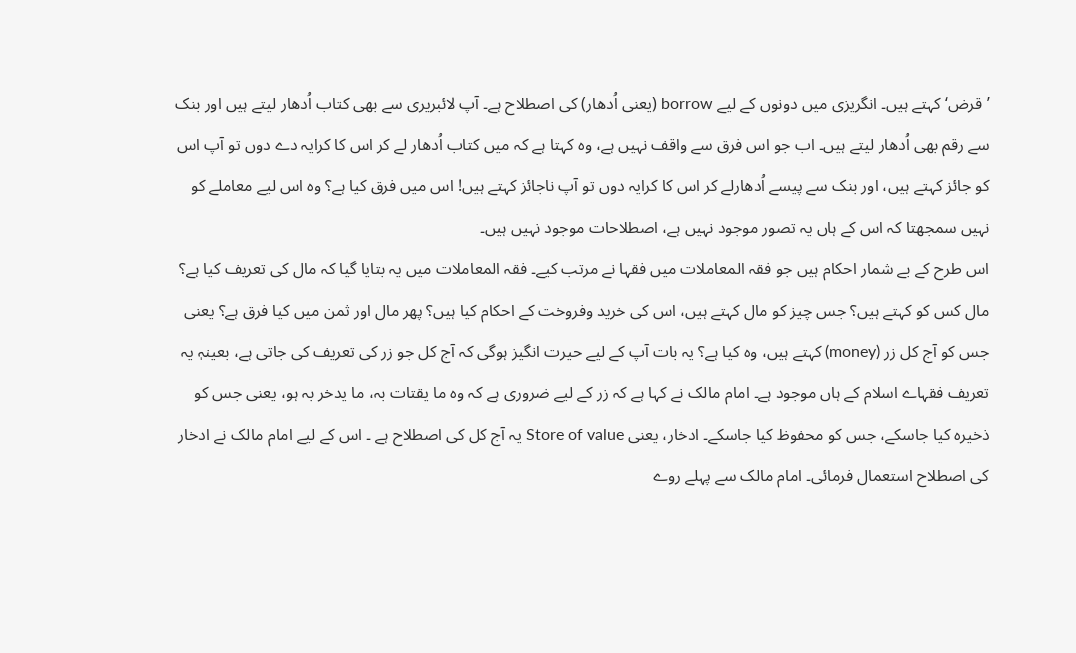’قرض‘ کہتے ہیں۔ انگریزی میں دونوں کے لیے borrow (یعنی اُدھار) کی اصطلاح ہے۔ آپ لائبریری سے بھی کتاب اُدھار لیتے ہیں اور بنک سے رقم بھی اُدھار لیتے ہیں۔ اب جو اس فرق سے واقف نہیں ہے، وہ کہتا ہے کہ میں کتاب اُدھار لے کر اس کا کرایہ دے دوں تو آپ اس کو جائز کہتے ہیں، اور بنک سے پیسے اُدھارلے کر اس کا کرایہ دوں تو آپ ناجائز کہتے ہیں! اس میں فرق کیا ہے؟ وہ اس لیے معاملے کو نہیں سمجھتا کہ اس کے ہاں یہ تصور موجود نہیں ہے، اصطلاحات موجود نہیں ہیں۔
اس طرح کے بے شمار احکام ہیں جو فقہ المعاملات میں فقہا نے مرتب کیے۔ فقہ المعاملات میں یہ بتایا گیا کہ مال کی تعریف کیا ہے؟ مال کس کو کہتے ہیں؟ جس چیز کو مال کہتے ہیں، اس کی خرید وفروخت کے احکام کیا ہیں؟ پھر مال اور ثمن میں کیا فرق ہے؟ یعنی جس کو آج کل زر (money) کہتے ہیں، وہ کیا ہے؟ یہ بات آپ کے لیے حیرت انگیز ہوگی کہ آج کل جو زر کی تعریف کی جاتی ہے، بعینہٖ یہ تعریف فقہاے اسلام کے ہاں موجود ہے۔ امام مالک نے کہا ہے کہ زر کے لیے ضروری ہے کہ وہ ما یقتات بہ، ما یدخر بہ ہو، یعنی جس کو ذخیرہ کیا جاسکے، جس کو محفوظ کیا جاسکے۔ ادخار، یعنی Store of value یہ آج کل کی اصطلاح ہے ۔ اس کے لیے امام مالک نے ادخار کی اصطلاح استعمال فرمائی۔ امام مالک سے پہلے روے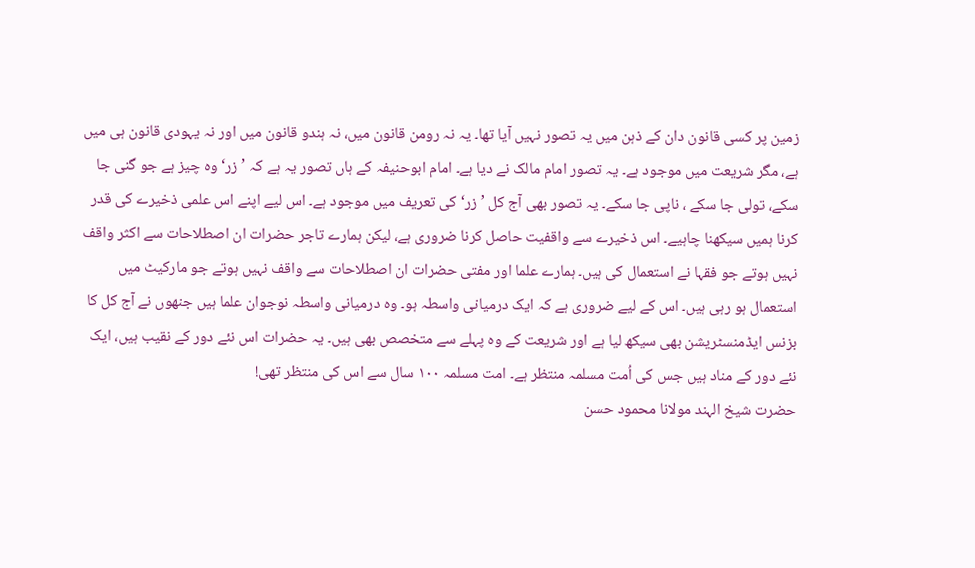زمین پر کسی قانون دان کے ذہن میں یہ تصور نہیں آیا تھا۔ یہ نہ رومن قانون میں، نہ ہندو قانون میں اور نہ یہودی قانون ہی میں ہے، مگر شریعت میں موجود ہے۔ یہ تصور امام مالک نے دیا ہے۔ امام ابوحنیفہ کے ہاں تصور یہ ہے کہ ’زر‘ وہ چیز ہے جو گنی جا سکے، تولی جا سکے ، ناپی جا سکے۔ یہ تصور بھی آج کل ’زر‘ کی تعریف میں موجود ہے۔ اس لیے اپنے اس علمی ذخیرے کی قدر کرنا ہمیں سیکھنا چاہیے۔ اس ذخیرے سے واقفیت حاصل کرنا ضروری ہے، لیکن ہمارے تاجر حضرات ان اصطلاحات سے اکثر واقف نہیں ہوتے جو فقہا نے استعمال کی ہیں۔ ہمارے علما اور مفتی حضرات ان اصطلاحات سے واقف نہیں ہوتے جو مارکیٹ میں استعمال ہو رہی ہیں۔ اس کے لیے ضروری ہے کہ ایک درمیانی واسطہ ہو۔ وہ درمیانی واسطہ نوجوان علما ہیں جنھوں نے آج کل کا بزنس ایڈمنسٹریشن بھی سیکھ لیا ہے اور شریعت کے وہ پہلے سے متخصص بھی ہیں۔ یہ حضرات اس نئے دور کے نقیب ہیں، ایک نئے دور کے مناد ہیں جس کی اُمت مسلمہ منتظر ہے۔ امت مسلمہ ۱۰۰ سال سے اس کی منتظر تھی!
حضرت شیخ الہند مولانا محمود حسن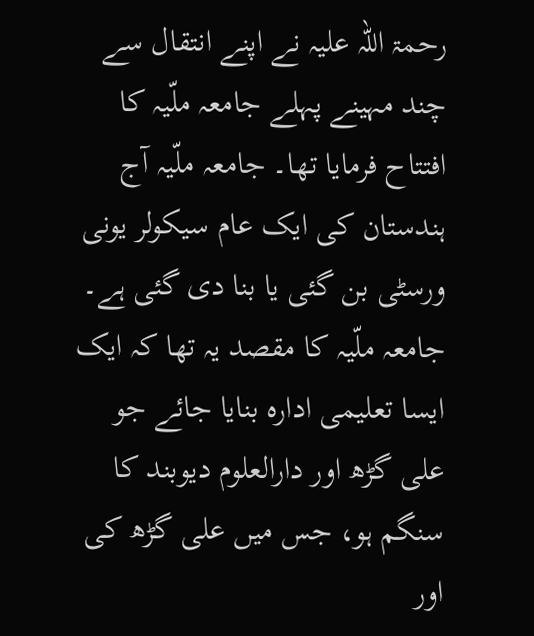رحمۃ اللہ علیہ نے اپنے انتقال سے چند مہینے پہلے جامعہ ملّیہ کا افتتاح فرمایا تھا۔ جامعہ ملّیہ آج ہندستان کی ایک عام سیکولر یونی ورسٹی بن گئی یا بنا دی گئی ہے۔ جامعہ ملّیہ کا مقصد یہ تھا کہ ایک ایسا تعلیمی ادارہ بنایا جائے جو علی گڑھ اور دارالعلوم دیوبند کا سنگم ہو، جس میں علی گڑھ کی اور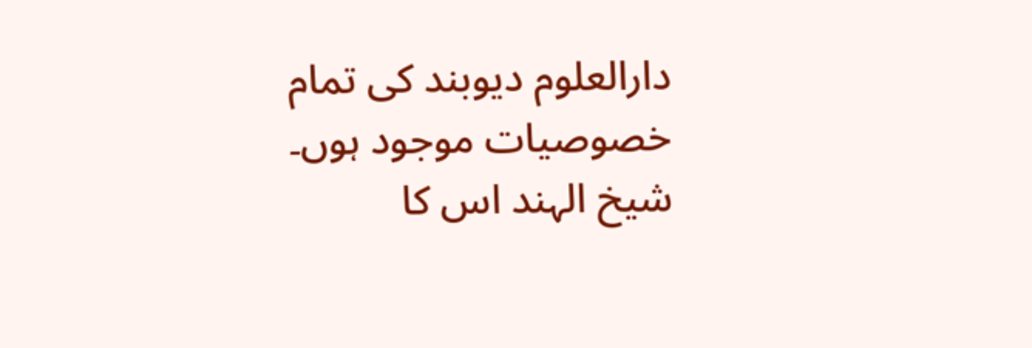دارالعلوم دیوبند کی تمام خصوصیات موجود ہوں۔ شیخ الہند اس کا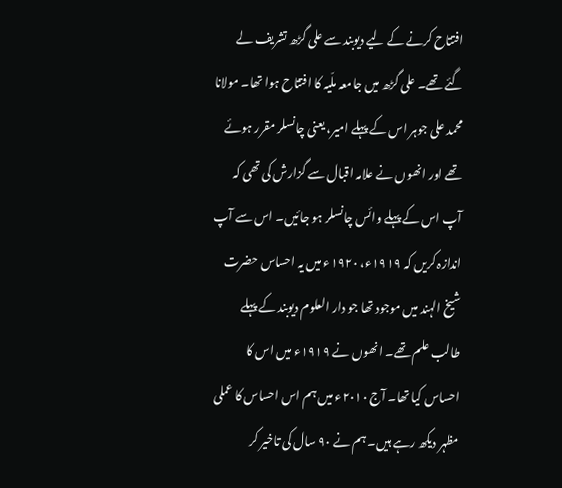افتتاح کرنے کے لیے دیوبند سے علی گڑھ تشریف لے گئے تھے۔ علی گڑھ میں جامعہ ملّیہ کا افتتاح ہوا تھا۔ مولانا محمد علی جوہر اس کے پہلے امیر، یعنی چانسلر مقرر ہوئے تھے اور انھوں نے علامہ اقبال سے گزارش کی تھی کہ آپ اس کے پہلے وائس چانسلر ہو جائیں۔ اس سے آپ اندازہ کریں کہ ۱۹۱۹ء، ۱۹۲۰ء میں یہ احساس حضرت شیخ الہند میں موجود تھا جو دار العلوم دیوبند کے پہلے طالب علم تھے۔ انھوں نے ۱۹۱۹ء میں اس کا احساس کیا تھا۔ آج ۲۰۱۰ء میں ہم اس احساس کا عملی مظہر دیکھ رہے ہیں۔ ہم نے ۹۰ سال کی تاخیر کر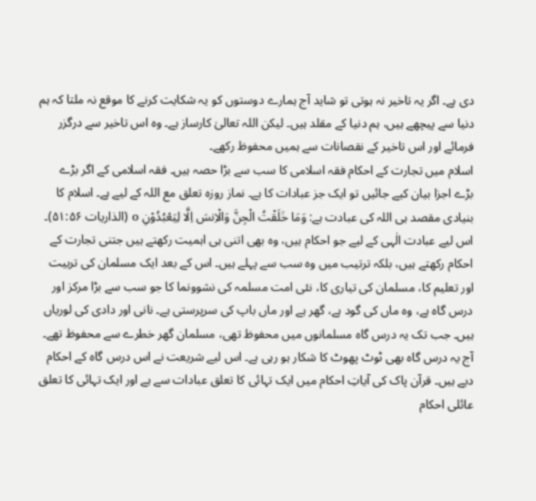دی ہے۔ اگر یہ تاخیر نہ ہوتی تو شاید آج ہمارے دوستوں کو یہ شکایت کرنے کا موقع نہ ملتا کہ ہم دنیا سے پیچھے ہیں، ہم دنیا کے مقلد ہیں۔ لیکن اللہ تعالیٰ کارساز ہے۔ وہ اس تاخیر سے درگزر فرمائے اور اس تاخیر کے نقصانات سے ہمیں محفوظ رکھے۔
اسلام میں تجارت کے احکام فقہ اسلامی کا سب سے بڑا حصہ ہیں۔ فقہ اسلامی کے اگر بڑے بڑے اجزا بیان کیے جائیں تو ایک جز عبادات کا ہے۔ نماز روزہ تعلق مع اللہ کے لیے ہے۔ اسلام کا بنیادی مقصد ہی اللہ کی عبادت ہے: وَمَا خَلَقْتُ الْجِنَّ وَالْاِنسَ اِلَّا لِیَعْبُدُوْنِ o (الذاریات ۵۱:۵۶)۔ اس لیے عبادت الٰہی کے لیے جو احکام ہیں، وہ بھی اتنی ہی اہمیت رکھتے ہیں جتنی تجارت کے احکام رکھتے ہیں، بلکہ ترتیب میں وہ سب سے پہلے ہیں۔ اس کے بعد ایک مسلمان کی تربیت اور تعلیم کا، مسلمان کی تیاری کا، نئی امت مسلمہ کی نشوونما کا جو سب سے بڑا مرکز اور درس گاہ ہے، وہ ماں کی گود ہے، گھر ہے اور ماں باپ کی سرپرستی ہے۔ نانی اور دادی کی لوریاں ہیں۔ جب تک یہ درس گاہ مسلمانوں میں محفوظ تھی، مسلمان گھر خطرے سے محفوظ تھے۔ آج یہ درس گاہ بھی ٹوٹ پھوٹ کا شکار ہو رہی ہے۔ اس لیے شریعت نے اس درس گاہ کے احکام دیے ہیں۔ قرآن پاک کی آیاتِ احکام میں ایک تہائی کا تعلق عبادات سے ہے اور ایک تہائی کا تعلق عائلی احکام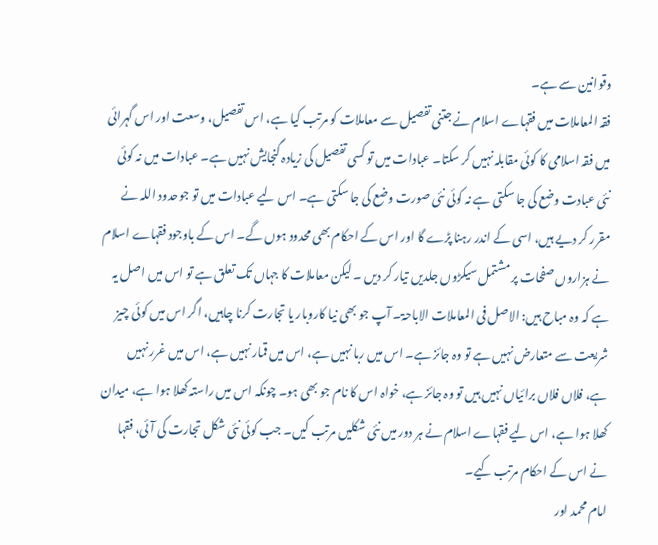وقوانین سے ہے۔
فقہ المعاملات میں فقہاے اسلام نے جتنی تفصیل سے معاملات کو مرتب کیا ہے، اس تفصیل، وسعت اور اس گہرائی میں فقہ اسلامی کا کوئی مقابلہ نہیں کر سکتا۔ عبادات میں تو کسی تفصیل کی زیادہ گنجایش نہیں ہے۔ عبادات میں نہ کوئی نئی عبادت وضع کی جا سکتی ہے نہ کوئی نئی صورت وضع کی جا سکتی ہے۔ اس لیے عبادات میں تو جوحدود اللہ نے مقرر کر دیے ہیں، اسی کے اندر رہنا پڑے گا اور اس کے احکام بھی محدود ہوں گے۔ اس کے باوجود فقہاے اسلام نے ہزاروں صفحات پر مشتمل سیکڑوں جلدیں تیار کر دیں ۔ لیکن معاملات کا جہاں تک تعلق ہے تو اس میں اصل یہ ہے کہ وہ مباح ہیں: الاصل فی المعاملات الاباحۃ۔ آپ جو بھی نیا کاروبار یا تجارت کرنا چاہیں، اگر اس میں کوئی چیز شریعت سے متعارض نہیں ہے تو وہ جائز ہے۔ اس میں ربا نہیں ہے، اس میں قمار نہیں ہے، اس میں غرر نہیں ہے، فلاں فلاں برائیاں نہیں ہیں تو وہ جائز ہے، خواہ اس کا نام جو بھی ہو۔ چونکہ اس میں راستہ کھلا ہوا ہے، میدان کھلا ہوا ہے، اس لیے فقہاے اسلام نے ہر دور میں نئی شکلیں مرتب کیں۔ جب کوئی نئی شکل تجارت کی آئی، فقہا نے اس کے احکام مرتب کیے۔
امام محمد اور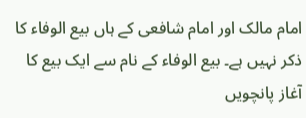امام مالک اور امام شافعی کے ہاں بیع الوفاء کا ذکر نہیں ہے۔ بیع الوفاء کے نام سے ایک بیع کا آغاز پانچویں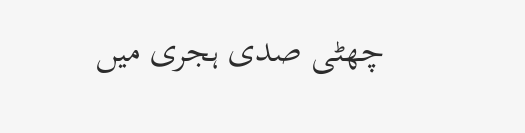چھٹی صدی ہجری میں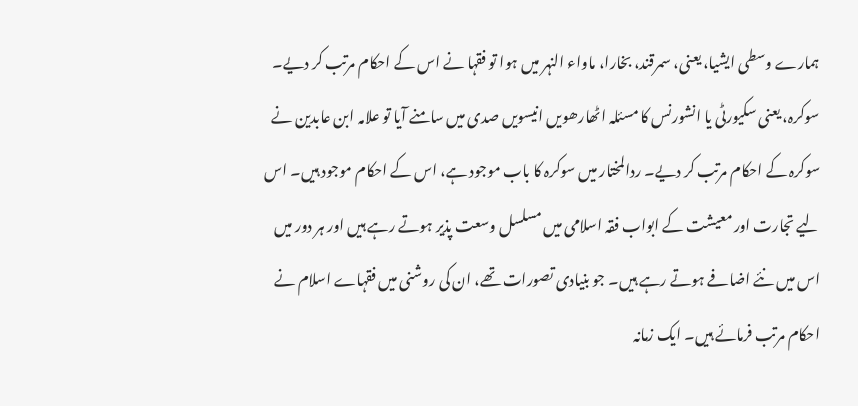ہمارے وسطی ایشیا، یعنی، سمرقند، بخارا، ماواء النہر میں ہوا تو فقہا نے اس کے احکام مرتب کر دیے۔ سوکرہ، یعنی سکیورٹی یا انشورنس کا مسئلہ اٹھارھویں انیسویں صدی میں سامنے آیا تو علامہ ابن عابدین نے سوکرہ کے احکام مرتب کر دیے۔ ردالمختار میں سوکرہ کا باب موجود ہے، اس کے احکام موجود ہیں۔ اس لیے تجارت اور معیشت کے ابواب فقہ اسلامی میں مسلسل وسعت پذیر ہوتے رہے ہیں اور ہر دور میں اس میں نئے اضافے ہوتے رہے ہیں۔ جو بنیادی تصورات تھے، ان کی روشنی میں فقہاے اسلام نے احکام مرتب فرمائے ہیں۔ ایک زمانہ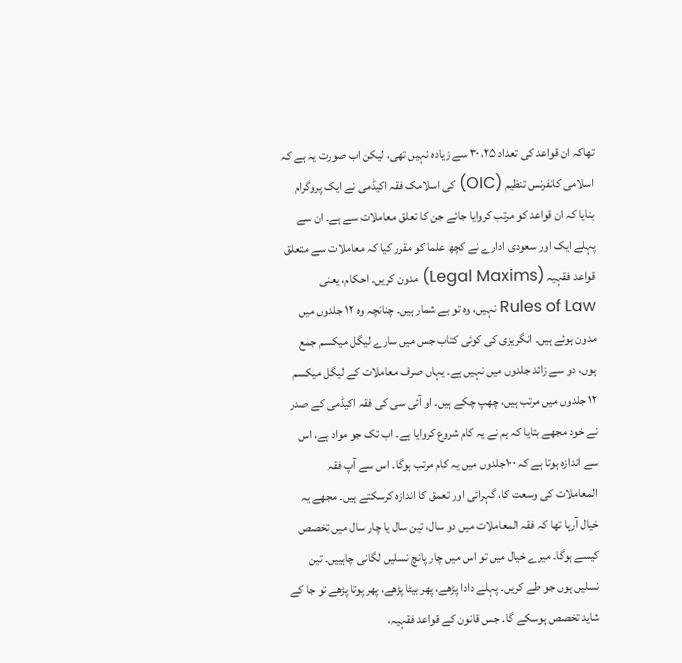تھاکہ ان قواعد کی تعداد ۲۵، ۳۰ سے زیادہ نہیں تھی، لیکن اب صورت یہ ہے کہ اسلامی کانفرنس تنظیم (OIC) کی اسلامک فقہ اکیڈمی نے ایک پروگرام بنایا کہ ان قواعد کو مرتب کروایا جائے جن کا تعلق معاملات سے ہے۔ ان سے پہلے ایک اور سعودی ادارے نے کچھ علما کو مقرر کیا کہ معاملات سے متعلق قواعد فقہیہ (Legal Maxims) مدون کریں۔ احکام، یعنی Rules of Law نہیں، وہ تو بے شمار ہیں۔ چنانچہ وہ ۱۲ جلدوں میں مدون ہوئے ہیں۔ انگریزی کی کوئی کتاب جس میں سارے لیگل میکسم جمع ہوں، دو سے زائد جلدوں میں نہیں ہے۔ یہاں صرف معاملات کے لیگل میکسم ۱۲ جلدوں میں مرتب ہیں، چھپ چکے ہیں۔ او آئی سی کی فقہ اکیڈمی کے صدر نے خود مجھے بتایا کہ ہم نے یہ کام شروع کروایا ہے۔ اب تک جو مواد ہے، اس سے اندازہ ہوتا ہے کہ ۱۰۰جلدوں میں یہ کام مرتب ہوگا۔ اس سے آپ فقہ المعاملات کی وسعت کا، گہرائی اور تعمق کا اندازہ کرسکتے ہیں۔ مجھے یہ خیال آرہا تھا کہ فقہ المعاملات میں دو سال، تین سال یا چار سال میں تخصص کیسے ہوگا۔ میرے خیال میں تو اس میں چار پانچ نسلیں لگانی چاہییں۔ تین نسلیں ہوں جو طے کریں۔ پہلے دادا پڑھے، پھر بیٹا پڑھے، پھر پوتا پڑھے تو جا کے شاید تخصص ہوسکے گا۔ جس قانون کے قواعد فقہیہ،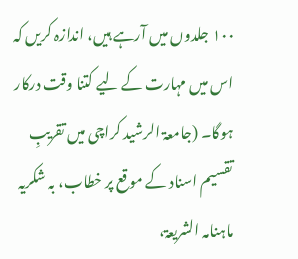۱۰۰ جلدوں میں آرہے ہیں، اندازہ کریں کہ اس میں مہارت کے لیے کتنا وقت درکار ہوگا۔ (جامعۃ الرشید کراچی میں تقریبِ تقسیم اسناد کے موقع پر خطاب، بہ شکریہ ماہنامہ الشریعۃ،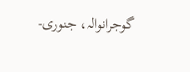گوجرانوالہ، جنوری-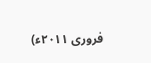فروری ۲۰۱۱ء)